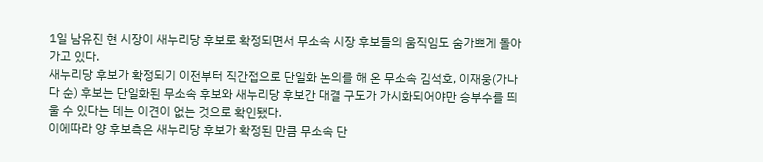1일 남유진 현 시장이 새누리당 후보로 확정되면서 무소속 시장 후보들의 움직임도 숨가쁘게 돌아가고 있다.
새누리당 후보가 확정되기 이전부터 직간접으로 단일화 논의를 해 온 무소속 김석호, 이재웅(가나다 순) 후보는 단일화된 무소속 후보와 새누리당 후보간 대결 구도가 가시화되어야만 승부수를 띄울 수 있다는 데는 이견이 없는 것으로 확인됐다.
이에따라 양 후보측은 새누리당 후보가 확정된 만큼 무소속 단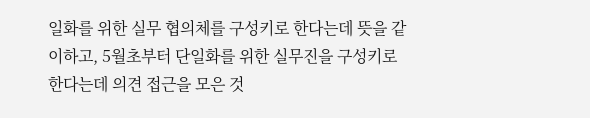일화를 위한 실무 협의체를 구성키로 한다는데 뜻을 같이하고, 5월초부터 단일화를 위한 실무진을 구성키로 한다는데 의견 접근을 모은 것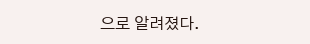으로 알려졌다.